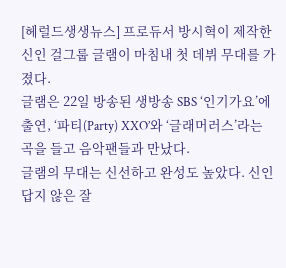[헤럴드생생뉴스] 프로듀서 방시혁이 제작한 신인 걸그룹 글램이 마침내 첫 데뷔 무대를 가졌다.
글램은 22일 방송된 생방송 SBS ‘인기가요’에 출연, ‘파티(Party) XXO’와 ‘글래머러스’라는 곡을 들고 음악팬들과 만났다.
글램의 무대는 신선하고 완성도 높았다. 신인답지 않은 잘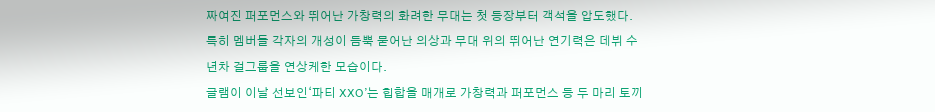짜여진 퍼포먼스와 뛰어난 가창력의 화려한 무대는 첫 등장부터 객석을 압도했다.
특히 멤버들 각자의 개성이 듬뿍 묻어난 의상과 무대 위의 뛰어난 연기력은 데뷔 수년차 걸그룹을 연상케한 모습이다.
글램이 이날 선보인‘파티 XXO’는 힙합을 매개로 가창력과 퍼포먼스 등 두 마리 토끼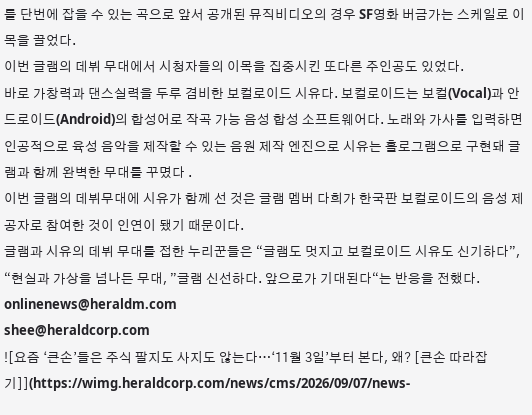를 단번에 잡을 수 있는 곡으로 앞서 공개된 뮤직비디오의 경우 SF영화 버금가는 스케일로 이목을 끌었다.
이번 글램의 데뷔 무대에서 시청자들의 이목을 집중시킨 또다른 주인공도 있었다.
바로 가창력과 댄스실력을 두루 겸비한 보컬로이드 시유다. 보컬로이드는 보컬(Vocal)과 안드로이드(Android)의 합성어로 작곡 가능 음성 합성 소프트웨어다. 노래와 가사를 입력하면 인공적으로 육성 음악을 제작할 수 있는 음원 제작 엔진으로 시유는 홀로그램으로 구현돼 글램과 함께 완벽한 무대를 꾸몄다 .
이번 글램의 데뷔무대에 시유가 함께 선 것은 글램 멤버 다희가 한국판 보컬로이드의 음성 제공자로 참여한 것이 인연이 됐기 때문이다.
글램과 시유의 데뷔 무대를 접한 누리꾼들은 “글램도 멋지고 보컬로이드 시유도 신기하다”, “현실과 가상을 넘나든 무대, ”글램 신선하다. 앞으로가 기대된다“는 반응을 전했다.
onlinenews@heraldm.com
shee@heraldcorp.com
![요즘 ‘큰손’들은 주식 팔지도 사지도 않는다…‘11월 3일’부터 본다, 왜? [큰손 따라잡기]](https://wimg.heraldcorp.com/news/cms/2026/09/07/news-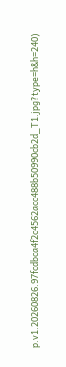p.v1.20260826.97fcdbca4f2c4562acc488b50990cb2d_T1.jpg?type=h&h=240)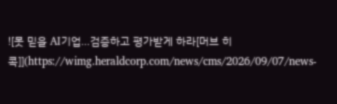![못 믿을 AI기업…검증하고 평가받게 하라[머브 히콕]](https://wimg.heraldcorp.com/news/cms/2026/09/07/news-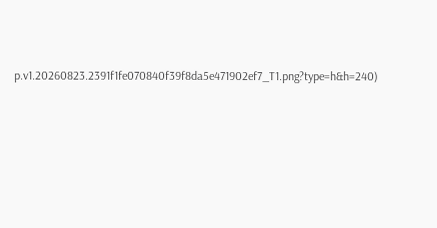p.v1.20260823.2391f1fe070840f39f8da5e471902ef7_T1.png?type=h&h=240)